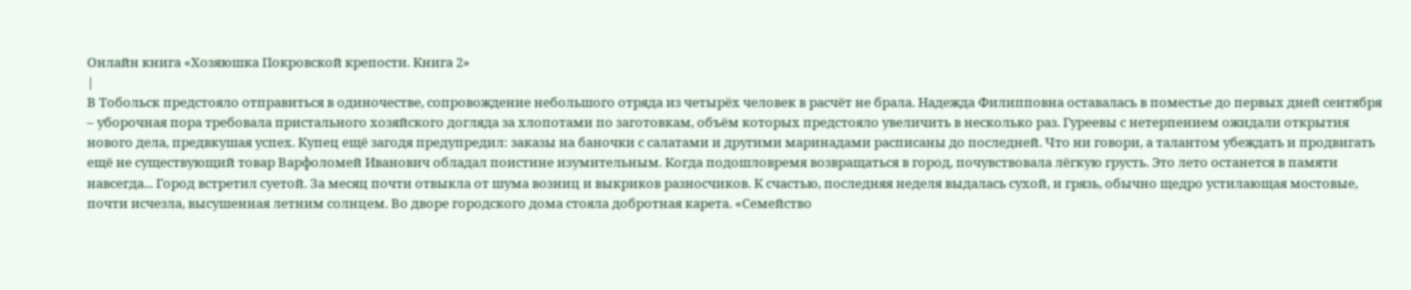Онлайн книга «Хозяюшка Покровской крепости. Книга 2»
|
В Тобольск предстояло отправиться в одиночестве, сопровождение небольшого отряда из четырёх человек в расчёт не брала. Надежда Филипповна оставалась в поместье до первых дней сентября – уборочная пора требовала пристального хозяйского догляда за хлопотами по заготовкам, объём которых предстояло увеличить в несколько раз. Гуреевы с нетерпением ожидали открытия нового дела, предвкушая успех. Купец ещё загодя предупредил: заказы на баночки с салатами и другими маринадами расписаны до последней. Что ни говори, а талантом убеждать и продвигать ещё не существующий товар Варфоломей Иванович обладал поистине изумительным. Когда подошловремя возвращаться в город, почувствовала лёгкую грусть. Это лето останется в памяти навсегда... Город встретил суетой. За месяц почти отвыкла от шума возниц и выкриков разносчиков. К счастью, последняя неделя выдалась сухой, и грязь, обычно щедро устилающая мостовые, почти исчезла, высушенная летним солнцем. Во дворе городского дома стояла добротная карета. «Семейство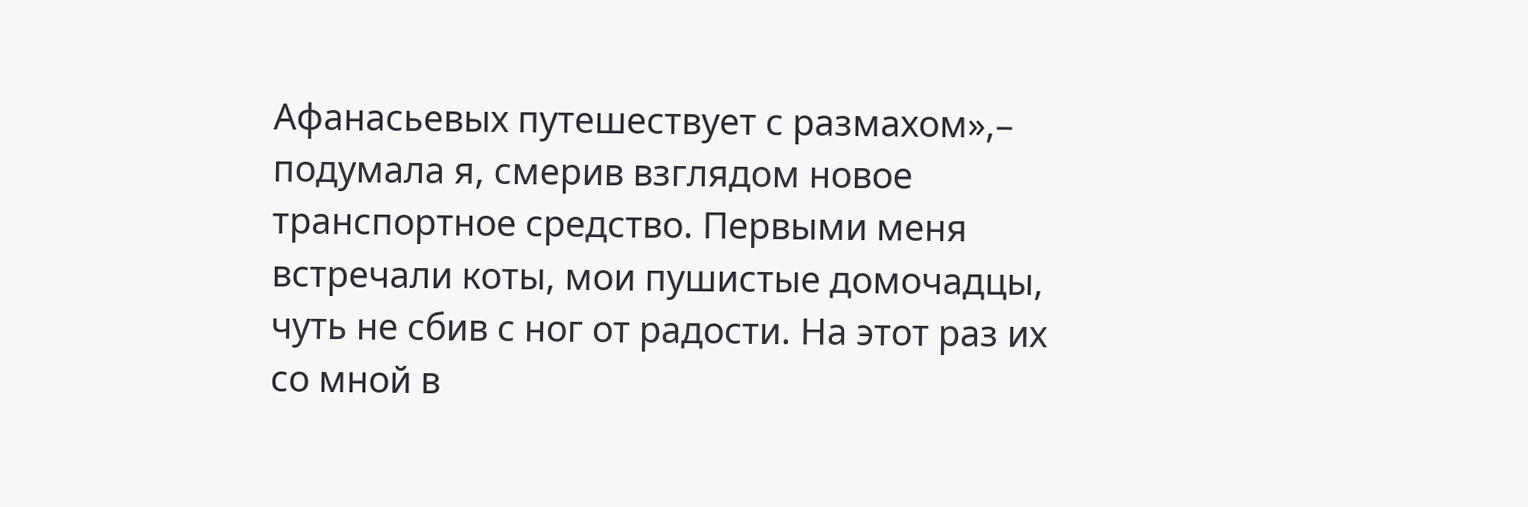Афанасьевых путешествует с размахом»,– подумала я, смерив взглядом новое транспортное средство. Первыми меня встречали коты, мои пушистые домочадцы, чуть не сбив с ног от радости. На этот раз их со мной в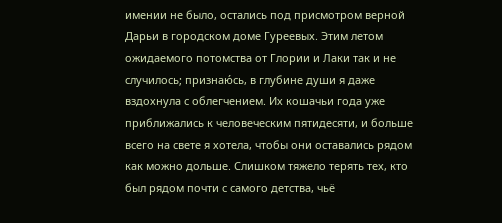имении не было, остались под присмотром верной Дарьи в городском доме Гуреевых. Этим летом ожидаемого потомства от Глории и Лаки так и не случилось; признаю́сь, в глубине души я даже вздохнула с облегчением. Их кошачьи года уже приближались к человеческим пятидесяти, и больше всего на свете я хотела, чтобы они оставались рядом как можно дольше. Слишком тяжело терять тех, кто был рядом почти с самого детства, чьё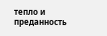тепло и преданность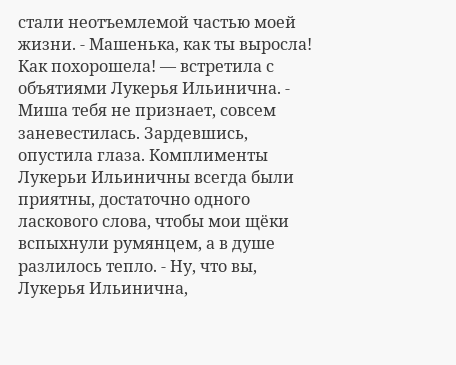стали неотъемлемой частью моей жизни. - Машенька, как ты выросла! Как похорошела! — встретила с объятиями Лукерья Ильинична. - Миша тебя не признает, совсем заневестилась. Зардевшись, опустила глаза. Комплименты Лукерьи Ильиничны всегда были приятны, достаточно одного ласкового слова, чтобы мои щёки вспыхнули румянцем, а в душе разлилось тепло. - Ну, что вы, Лукерья Ильинична,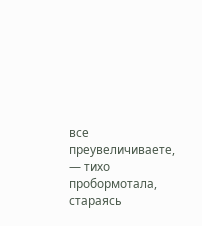все преувеличиваете, — тихо пробормотала, стараясь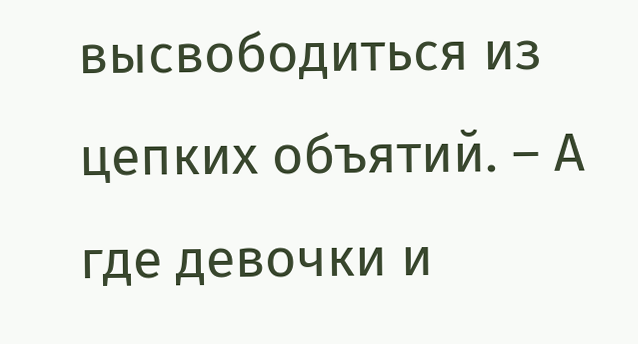высвободиться из цепких объятий. – А где девочки и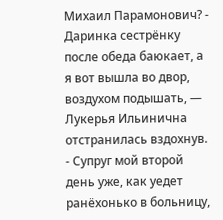Михаил Парамонович? - Даринка сестрёнку после обеда баюкает, а я вот вышла во двор, воздухом подышать, — Лукерья Ильинична отстранилась вздохнув. - Супруг мой второй день уже, как уедет ранёхонько в больницу,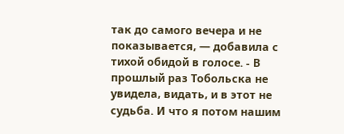так до самого вечера и не показывается, — добавила с тихой обидой в голосе. - В прошлый раз Тобольска не увидела, видать, и в этот не судьба. И что я потом нашим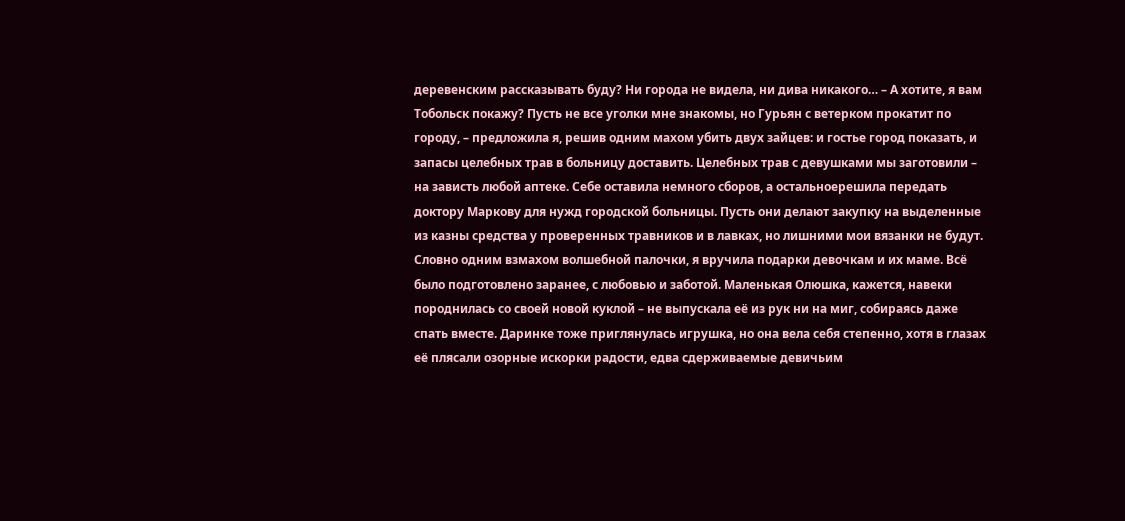деревенским рассказывать буду? Ни города не видела, ни дива никакого… – А хотите, я вам Тобольск покажу? Пусть не все уголки мне знакомы, но Гурьян с ветерком прокатит по городу, – предложила я, решив одним махом убить двух зайцев: и гостье город показать, и запасы целебных трав в больницу доставить. Целебных трав с девушками мы заготовили – на зависть любой аптеке. Себе оставила немного сборов, а остальноерешила передать доктору Маркову для нужд городской больницы. Пусть они делают закупку на выделенные из казны средства у проверенных травников и в лавках, но лишними мои вязанки не будут. Словно одним взмахом волшебной палочки, я вручила подарки девочкам и их маме. Всё было подготовлено заранее, с любовью и заботой. Маленькая Олюшка, кажется, навеки породнилась со своей новой куклой – не выпускала её из рук ни на миг, собираясь даже спать вместе. Даринке тоже приглянулась игрушка, но она вела себя степенно, хотя в глазах её плясали озорные искорки радости, едва сдерживаемые девичьим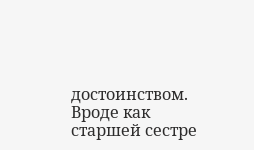достоинством. Вроде как старшей сестре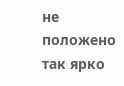не положено так ярко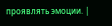проявлять эмоции. |